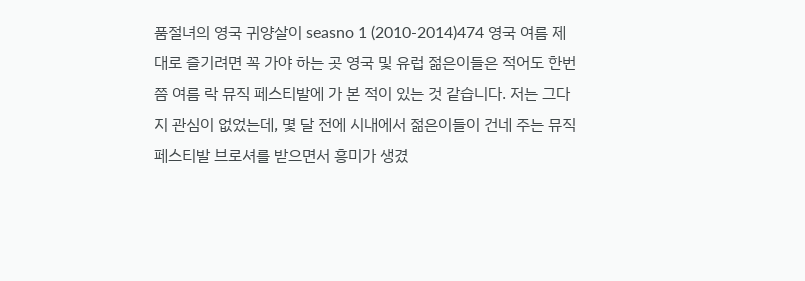품절녀의 영국 귀양살이 seasno 1 (2010-2014)474 영국 여름 제대로 즐기려면 꼭 가야 하는 곳 영국 및 유럽 젊은이들은 적어도 한번쯤 여름 락 뮤직 페스티발에 가 본 적이 있는 것 같습니다. 저는 그다지 관심이 없었는데, 몇 달 전에 시내에서 젊은이들이 건네 주는 뮤직 페스티발 브로셔를 받으면서 흥미가 생겼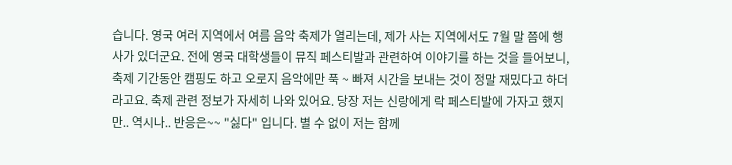습니다. 영국 여러 지역에서 여름 음악 축제가 열리는데, 제가 사는 지역에서도 7월 말 쯤에 행사가 있더군요. 전에 영국 대학생들이 뮤직 페스티발과 관련하여 이야기를 하는 것을 들어보니, 축제 기간동안 캠핑도 하고 오로지 음악에만 푹 ~ 빠져 시간을 보내는 것이 정말 재밌다고 하더라고요. 축제 관련 정보가 자세히 나와 있어요. 당장 저는 신랑에게 락 페스티발에 가자고 했지만.. 역시나.. 반응은~~ "싫다" 입니다. 별 수 없이 저는 함께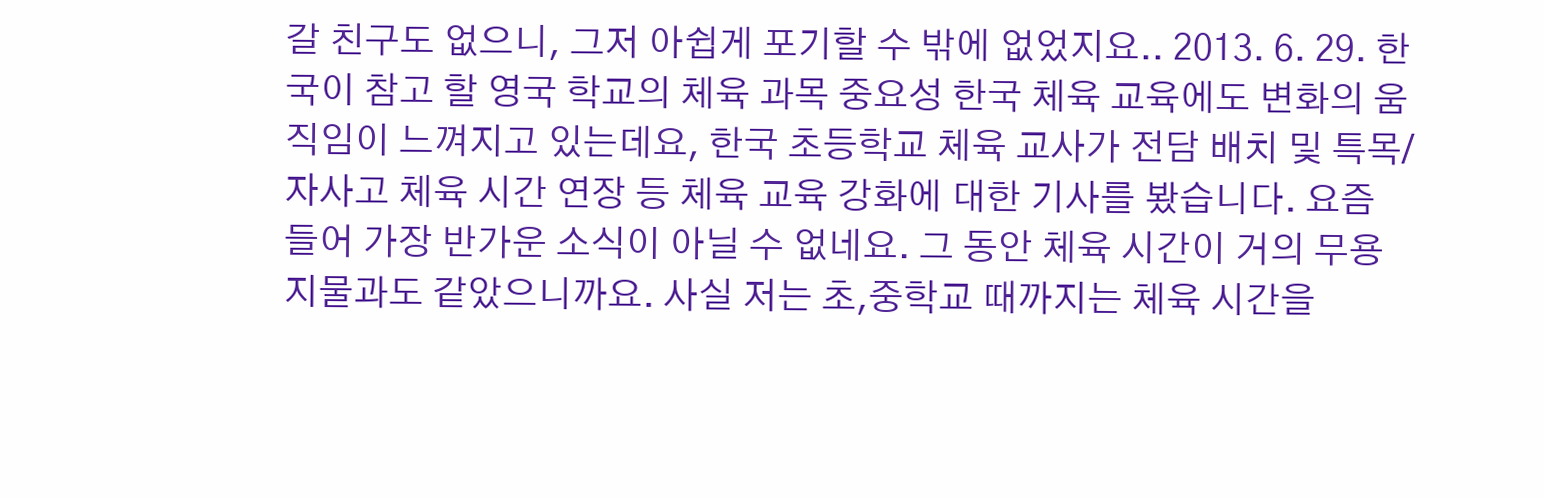갈 친구도 없으니, 그저 아쉽게 포기할 수 밖에 없었지요.. 2013. 6. 29. 한국이 참고 할 영국 학교의 체육 과목 중요성 한국 체육 교육에도 변화의 움직임이 느껴지고 있는데요, 한국 초등학교 체육 교사가 전담 배치 및 특목/자사고 체육 시간 연장 등 체육 교육 강화에 대한 기사를 봤습니다. 요즘 들어 가장 반가운 소식이 아닐 수 없네요. 그 동안 체육 시간이 거의 무용지물과도 같았으니까요. 사실 저는 초,중학교 때까지는 체육 시간을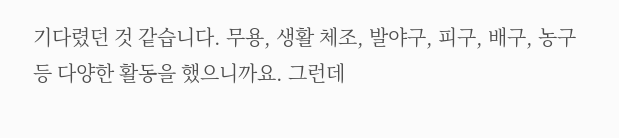기다렸던 것 같습니다. 무용, 생활 체조, 발야구, 피구, 배구, 농구 등 다양한 활동을 했으니까요. 그런데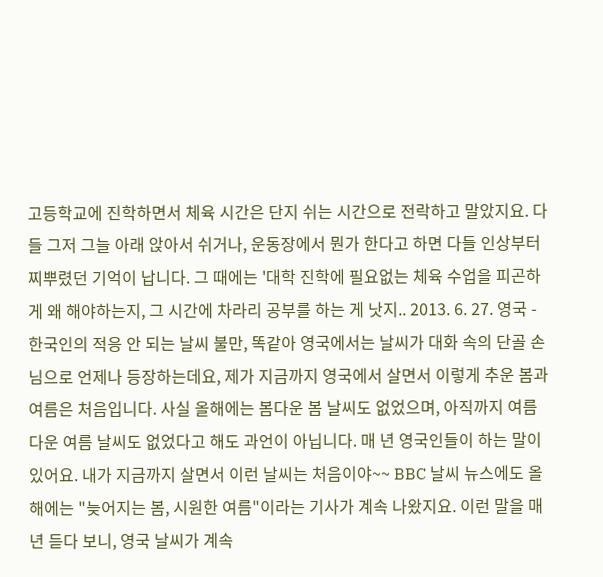고등학교에 진학하면서 체육 시간은 단지 쉬는 시간으로 전락하고 말았지요. 다들 그저 그늘 아래 앉아서 쉬거나, 운동장에서 뭔가 한다고 하면 다들 인상부터 찌뿌렸던 기억이 납니다. 그 때에는 '대학 진학에 필요없는 체육 수업을 피곤하게 왜 해야하는지, 그 시간에 차라리 공부를 하는 게 낫지.. 2013. 6. 27. 영국 - 한국인의 적응 안 되는 날씨 불만, 똑같아 영국에서는 날씨가 대화 속의 단골 손님으로 언제나 등장하는데요, 제가 지금까지 영국에서 살면서 이렇게 추운 봄과 여름은 처음입니다. 사실 올해에는 봄다운 봄 날씨도 없었으며, 아직까지 여름다운 여름 날씨도 없었다고 해도 과언이 아닙니다. 매 년 영국인들이 하는 말이 있어요. 내가 지금까지 살면서 이런 날씨는 처음이야~~ BBC 날씨 뉴스에도 올해에는 "늦어지는 봄, 시원한 여름"이라는 기사가 계속 나왔지요. 이런 말을 매 년 듣다 보니, 영국 날씨가 계속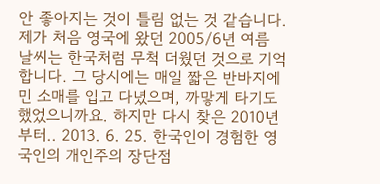안 좋아지는 것이 틀림 없는 것 같습니다. 제가 처음 영국에 왔던 2005/6년 여름 날씨는 한국처럼 무척 더웠던 것으로 기억합니다. 그 당시에는 매일 짧은 반바지에 민 소매를 입고 다녔으며, 까맣게 타기도 했었으니까요. 하지만 다시 찾은 2010년부터.. 2013. 6. 25. 한국인이 경험한 영국인의 개인주의 장단점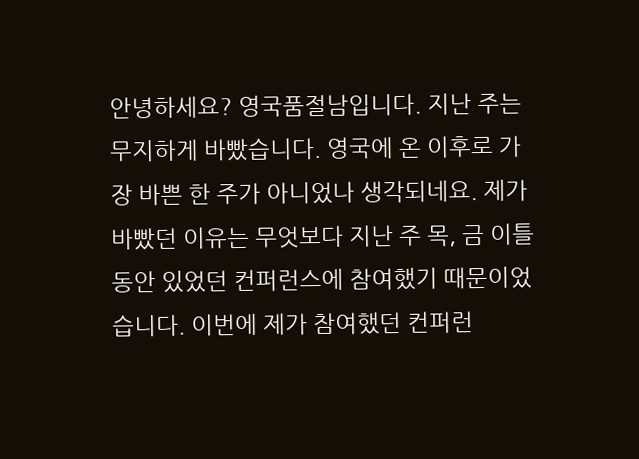안녕하세요? 영국품절남입니다. 지난 주는 무지하게 바빴습니다. 영국에 온 이후로 가장 바쁜 한 주가 아니었나 생각되네요. 제가 바빴던 이유는 무엇보다 지난 주 목, 금 이틀 동안 있었던 컨퍼런스에 참여했기 때문이었습니다. 이번에 제가 참여했던 컨퍼런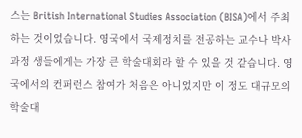스는 British International Studies Association (BISA)에서 주최하는 것이었습니다. 영국에서 국제정치를 전공하는 교수나 박사과정 생들에게는 가장 큰 학술대회라 할 수 있을 것 같습니다. 영국에서의 컨퍼런스 참여가 처음은 아니었지만 이 정도 대규모의 학술대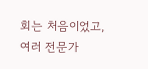회는 처음이었고, 여러 전문가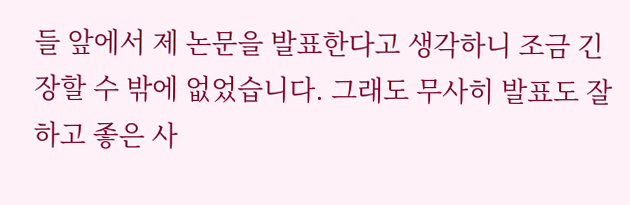들 앞에서 제 논문을 발표한다고 생각하니 조금 긴장할 수 밖에 없었습니다. 그래도 무사히 발표도 잘하고 좋은 사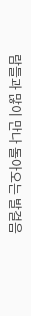람들과 많이 만나 돌아오는 발걸음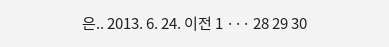은.. 2013. 6. 24. 이전 1 ··· 28 29 30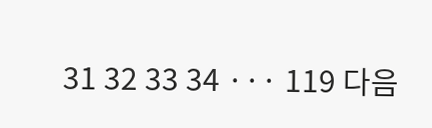31 32 33 34 ··· 119 다음